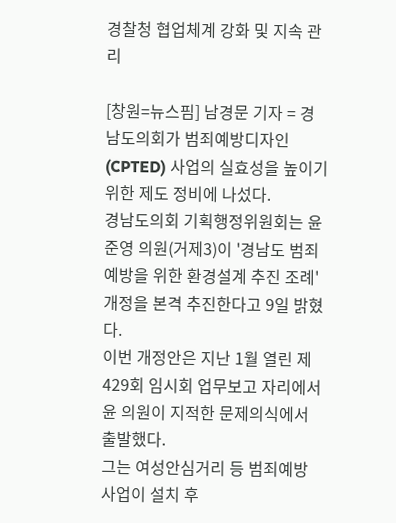경찰청 협업체계 강화 및 지속 관리

[창원=뉴스핌] 남경문 기자 = 경남도의회가 범죄예방디자인(CPTED) 사업의 실효성을 높이기 위한 제도 정비에 나섰다.
경남도의회 기획행정위원회는 윤준영 의원(거제3)이 '경남도 범죄예방을 위한 환경설계 추진 조례' 개정을 본격 추진한다고 9일 밝혔다.
이번 개정안은 지난 1월 열린 제429회 임시회 업무보고 자리에서 윤 의원이 지적한 문제의식에서 출발했다.
그는 여성안심거리 등 범죄예방 사업이 설치 후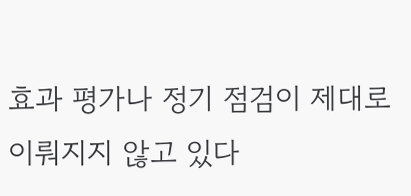효과 평가나 정기 점검이 제대로 이뤄지지 않고 있다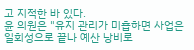고 지적한 바 있다.
윤 의원은 "유지 관리가 미흡하면 사업은 일회성으로 끝나 예산 낭비로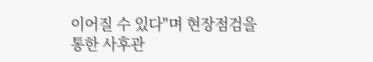이어질 수 있다"며 현장점검을 통한 사후관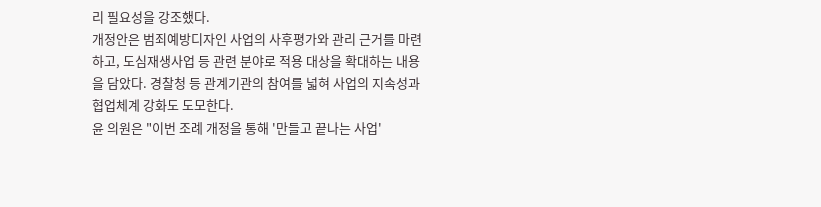리 필요성을 강조했다.
개정안은 범죄예방디자인 사업의 사후평가와 관리 근거를 마련하고, 도심재생사업 등 관련 분야로 적용 대상을 확대하는 내용을 담았다. 경찰청 등 관계기관의 참여를 넓혀 사업의 지속성과 협업체계 강화도 도모한다.
윤 의원은 "이번 조례 개정을 통해 '만들고 끝나는 사업'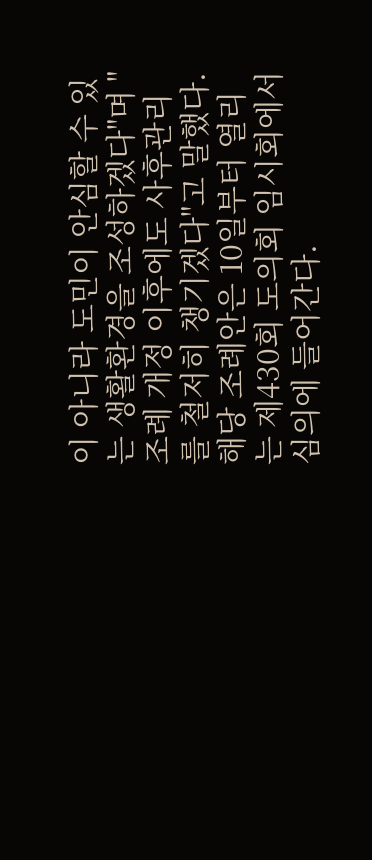이 아니라 도민이 안심할 수 있는 생활환경을 조성하겠다"며 "조례 개정 이후에도 사후관리를 철저히 챙기겠다"고 말했다.
해당 조례안은 10일부터 열리는 제430회 도의회 임시회에서 심의에 들어간다.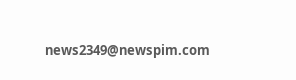news2349@newspim.com